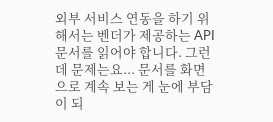외부 서비스 연동을 하기 위해서는 벤더가 제공하는 API 문서를 읽어야 합니다. 그런데 문제는요... 문서를 화면으로 계속 보는 게 눈에 부담이 되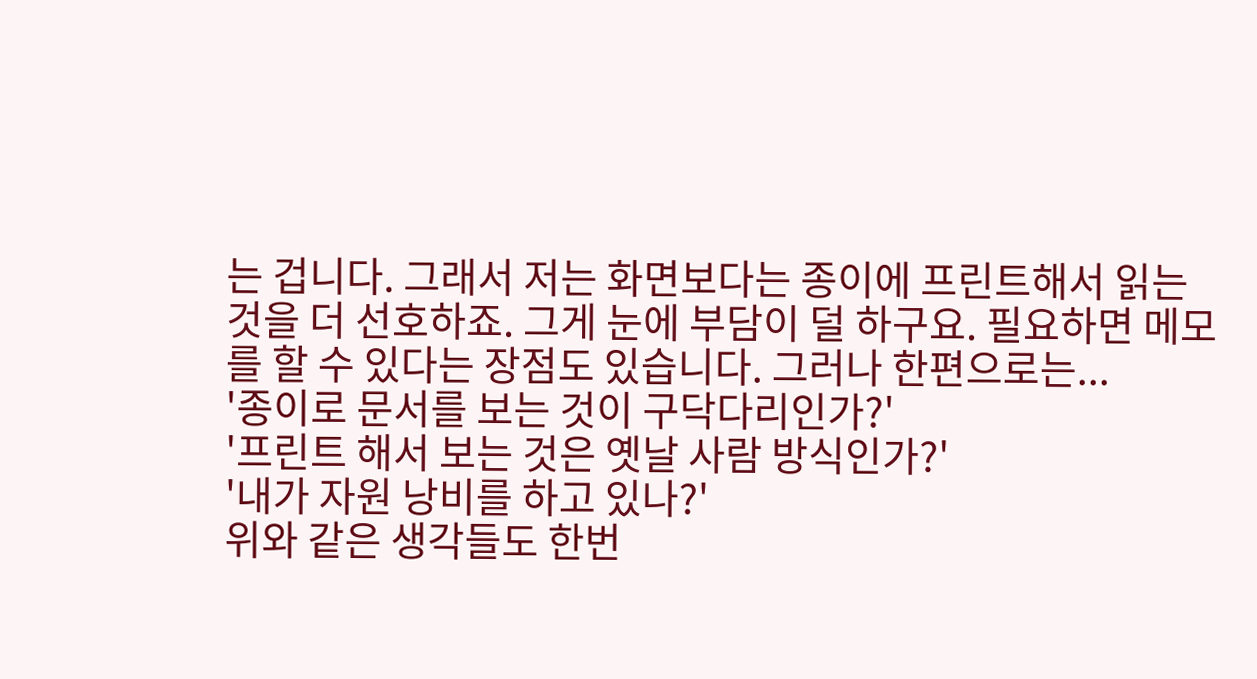는 겁니다. 그래서 저는 화면보다는 종이에 프린트해서 읽는 것을 더 선호하죠. 그게 눈에 부담이 덜 하구요. 필요하면 메모를 할 수 있다는 장점도 있습니다. 그러나 한편으로는...
'종이로 문서를 보는 것이 구닥다리인가?'
'프린트 해서 보는 것은 옛날 사람 방식인가?'
'내가 자원 낭비를 하고 있나?'
위와 같은 생각들도 한번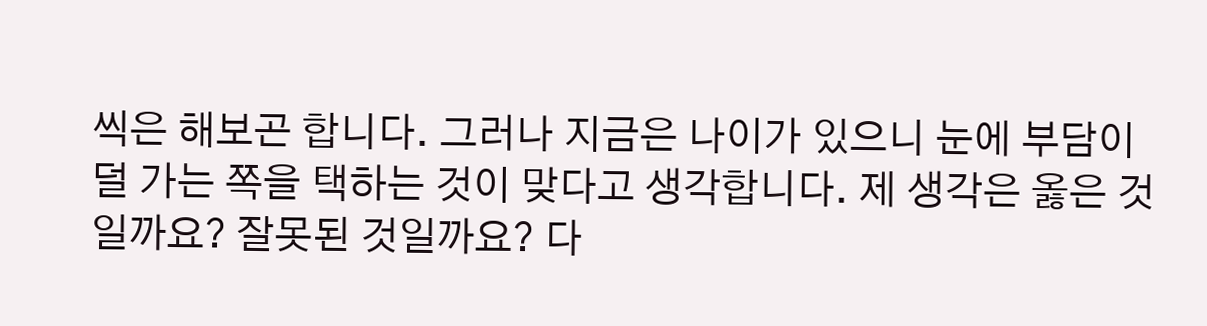씩은 해보곤 합니다. 그러나 지금은 나이가 있으니 눈에 부담이 덜 가는 쪽을 택하는 것이 맞다고 생각합니다. 제 생각은 옳은 것일까요? 잘못된 것일까요? 다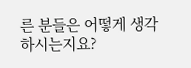른 분들은 어떻게 생각하시는지요?